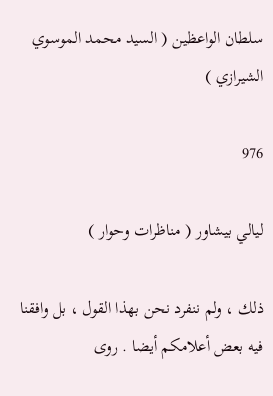سلطان الواعظين ( السيد محمد الموسوي الشيرازي )

976

ليالي بيشاور ( مناظرات وحوار )

ذلك ، ولم ننفرد نحن بهذا القول ، بل وافقنا فيه بعض أعلامكم أيضا . روى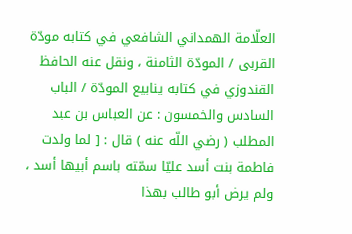العلّامة الهمداني الشافعي في كتابه مودّة القربى / المودّة الثامنة ، ونقل عنه الحافظ القندوزي في كتابه ينابيع المودّة / الباب السادس والخمسون : عن العباس بن عبد المطلب ( رضي اللّه عنه ) قال : [ لما ولدت فاطمة بنت أسد عليّا سمّته باسم أبيها أسد ، ولم يرض أبو طالب بهذا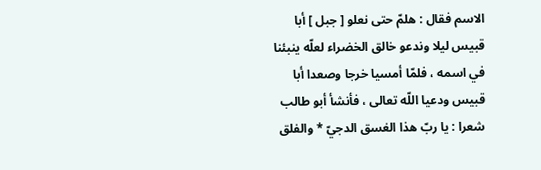الاسم فقال : هلمّ حتى نعلو [ جبل ] أبا قبيس ليلا وندعو خالق الخضراء لعلّه ينبئنا في اسمه ، فلمّا أمسيا خرجا وصعدا أبا قبيس ودعيا اللّه تعالى ، فأنشأ أبو طالب شعرا : يا ربّ هذا الغسق الدجيّ * والفلق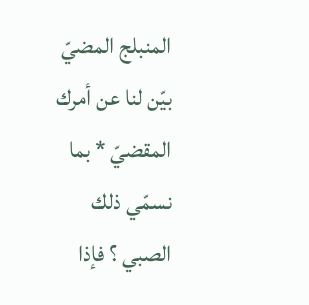المنبلج المضيّ بيّن لنا عن أمرك المقضيّ * بما نسمّي ذلك الصبي ؟ فإذا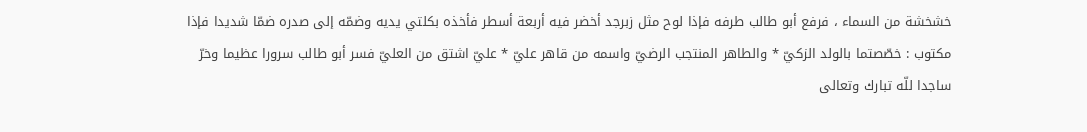خشخشة من السماء ، فرفع أبو طالب طرفه فإذا لوح مثل زبرجد أخضر فيه أربعة أسطر فأخذه بكلتي يديه وضمّه إلى صدره ضمّا شديدا فإذا مكتوب : خصّصتما بالولد الزكيّ * والطاهر المنتجب الرضيّ واسمه من قاهر عليّ * عليّ اشتق من العليّ فسر أبو طالب سرورا عظيما وخرّ ساجدا للّه تبارك وتعالى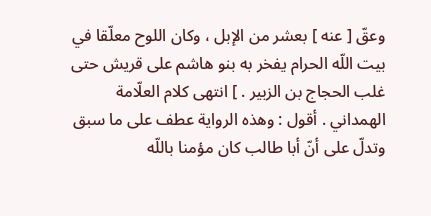وعقّ [ عنه ] بعشر من الإبل ، وكان اللوح معلّقا في بيت اللّه الحرام يفخر به بنو هاشم على قريش حتى غلب الحجاج بن الزبير . ] انتهى كلام العلّامة الهمداني . أقول : وهذه الرواية عطف على ما سبق وتدلّ على أنّ أبا طالب كان مؤمنا باللّه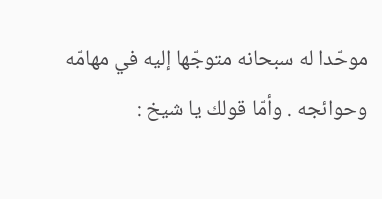موحّدا له سبحانه متوجّها إليه في مهامّه وحوائجه . وأمّا قولك يا شيخ :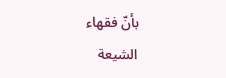بأنّ فقهاء الشيعة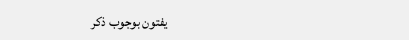يفتون بوجوب ذكر